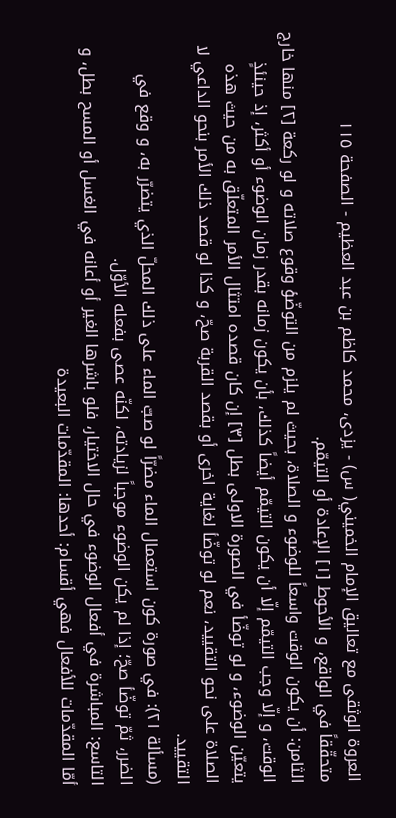العروة الوثقى مع تعاليق الإمام الخميني( س) - يزدى، محمد كاظم بن عبد العظيم - الصفحة ١١٥
متحقّقاً في الواقع، و الأحوط [١] الإعادة أو التيمّم.
الثامن: أن يكون الوقت واسعاً للوضوء و الصلاة، بحيث لم يلزم من التوضّؤ وقوع صلاته و لو ركعة [٢] منها خارج الوقت، و إلّا وجب التيمّم إلّا أن يكون التيمّم أيضاً كذلك، بأن يكون زمانه بقدر زمان الوضوء أو أكثر، إذ حينئذٍ يتعيّن الوضوء، و لو توضّأ في الصورة الاولى بطل [٣] إن كان قصده امتثال الأمر المتعلّق به من حيث هذه الصلاة على نحو التقييد، نعم لو توضّأ لغاية اخرى أو بقصد القربة صحّ، و كذا لو قصد ذلك الأمر بنحو الداعي لا التقييد.
(مسألة ٢١): في صورة كون استعمال الماء مضرّاً لو صبّ الماء على ذلك المحلّ الذي يتضرّر به، و وقع في الضرر، ثمّ توضّأ صحّ؛ إذا لم يكن الوضوء موجباً لزيادته، لكنّه عصى بفعله الأوّل.
التاسع: المباشرة في أفعال الوضوء في حال الاختيار، فلو باشرها الغير أو أعانه في الغسل أو المسح بطل، و أمّا المقدّمات للأفعال فهي أقسام: أحدها: المقدّمات البعيدة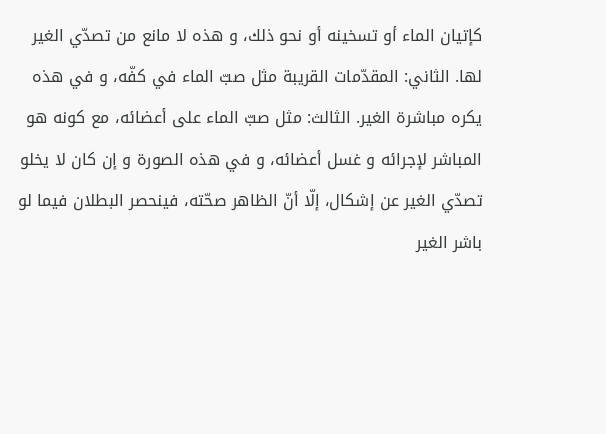كإتيان الماء أو تسخينه أو نحو ذلك، و هذه لا مانع من تصدّي الغير لها. الثاني: المقدّمات القريبة مثل صبّ الماء في كفّه، و في هذه يكره مباشرة الغير. الثالث: مثل صبّ الماء على أعضائه، مع كونه هو المباشر لإجرائه و غسل أعضائه، و في هذه الصورة و إن كان لا يخلو تصدّي الغير عن إشكال، إلّا أنّ الظاهر صحّته، فينحصر البطلان فيما لو باشر الغير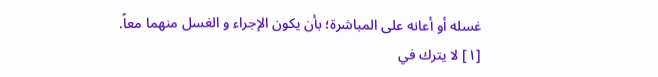غسله أو أعانه على المباشرة؛ بأن يكون الإجراء و الغسل منهما معاً.
[١] لا يترك في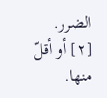الضرر.
[٢] أو أقلّ منها.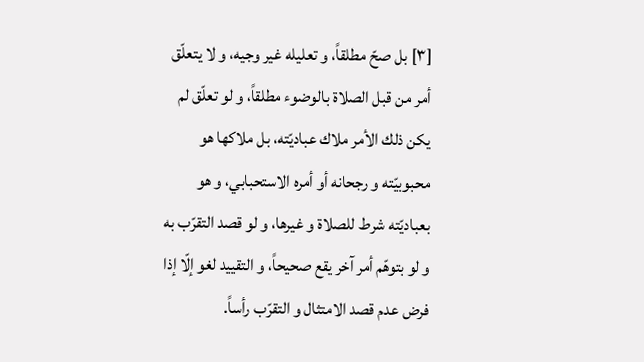[٣] بل صحّ مطلقاً، و تعليله غير وجيه، و لا يتعلّق أمر من قبل الصلاة بالوضوء مطلقاً، و لو تعلّق لم يكن ذلك الأمر ملاك عباديّته، بل ملاكها هو محبوبيّته و رجحانه أو أمره الاستحبابي، و هو بعباديّته شرط للصلاة و غيرها، و لو قصد التقرّب به و لو بتوهّم أمر آخر يقع صحيحاً، و التقييد لغو إلّا إذا فرض عدم قصد الامتثال و التقرّب رأساً.